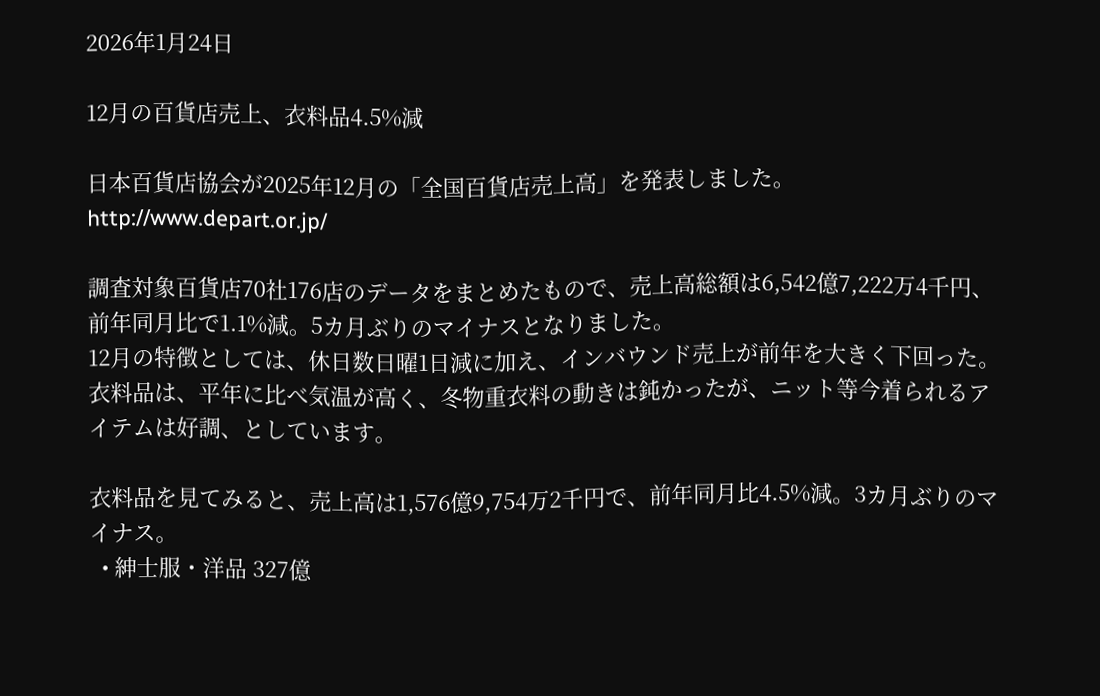2026年1月24日

12月の百貨店売上、衣料品4.5%減

日本百貨店協会が2025年12月の「全国百貨店売上高」を発表しました。
http://www.depart.or.jp/

調査対象百貨店70社176店のデータをまとめたもので、売上高総額は6,542億7,222万4千円、前年同月比で1.1%減。5カ月ぶりのマイナスとなりました。
12月の特徴としては、休日数日曜1日減に加え、インバウンド売上が前年を大きく下回った。衣料品は、平年に比べ気温が高く、冬物重衣料の動きは鈍かったが、ニット等今着られるアイテムは好調、としています。

衣料品を見てみると、売上高は1,576億9,754万2千円で、前年同月比4.5%減。3カ月ぶりのマイナス。
  • 紳士服・洋品 327億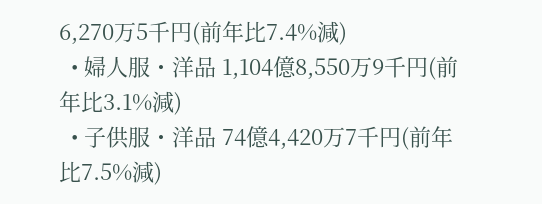6,270万5千円(前年比7.4%減)
  • 婦人服・洋品 1,104億8,550万9千円(前年比3.1%減)
  • 子供服・洋品 74億4,420万7千円(前年比7.5%減)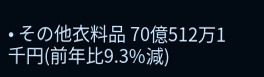• その他衣料品 70億512万1千円(前年比9.3%減)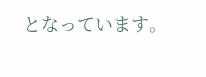となっています。